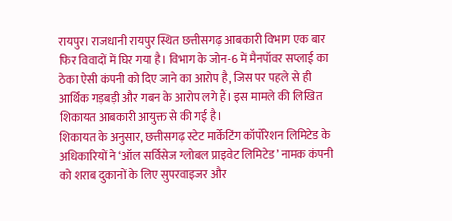रायपुर। राजधानी रायपुर स्थित छत्तीसगढ़ आबकारी विभाग एक बार फिर विवादों में घिर गया है। विभाग के जोन-6 में मैनपॉवर सप्लाई का ठेका ऐसी कंपनी को दिए जाने का आरोप है, जिस पर पहले से ही आर्थिक गड़बड़ी और गबन के आरोप लगे हैं। इस मामले की लिखित शिकायत आबकारी आयुक्त से की गई है।
शिकायत के अनुसार, छत्तीसगढ़ स्टेट मार्केटिंग कॉर्पोरेशन लिमिटेड के अधिकारियों ने ‘ऑल सर्विसेज ग्लोबल प्राइवेट लिमिटेड’ नामक कंपनी को शराब दुकानों के लिए सुपरवाइजर और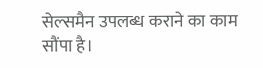सेल्समैन उपलब्ध कराने का काम सौंपा है।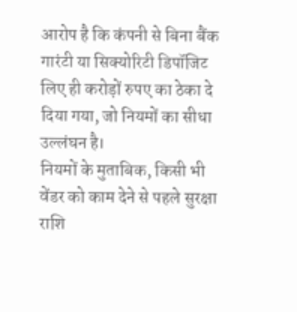आरोप है कि कंपनी से बिना बैंक गारंटी या सिक्योरिटी डिपॉजिट लिए ही करोड़ों रुपए का ठेका दे दिया गया, जो नियमों का सीधा उल्लंघन है।
नियमों के मुताबिक, किसी भी वेंडर को काम देने से पहले सुरक्षा राशि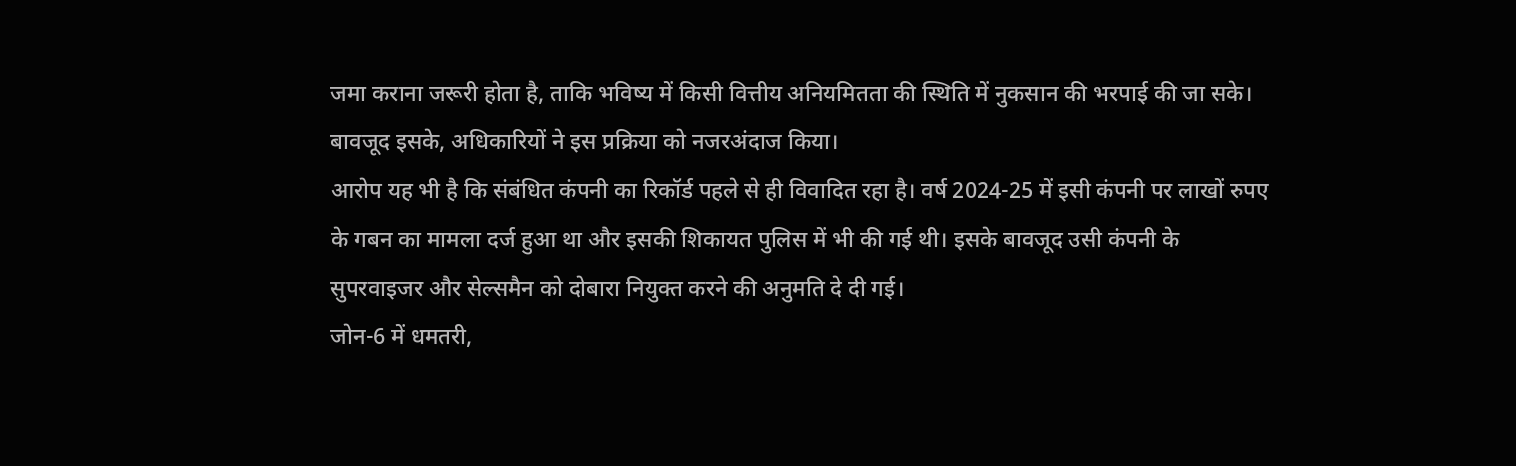जमा कराना जरूरी होता है, ताकि भविष्य में किसी वित्तीय अनियमितता की स्थिति में नुकसान की भरपाई की जा सके। बावजूद इसके, अधिकारियों ने इस प्रक्रिया को नजरअंदाज किया।
आरोप यह भी है कि संबंधित कंपनी का रिकॉर्ड पहले से ही विवादित रहा है। वर्ष 2024-25 में इसी कंपनी पर लाखों रुपए के गबन का मामला दर्ज हुआ था और इसकी शिकायत पुलिस में भी की गई थी। इसके बावजूद उसी कंपनी के सुपरवाइजर और सेल्समैन को दोबारा नियुक्त करने की अनुमति दे दी गई।
जोन-6 में धमतरी,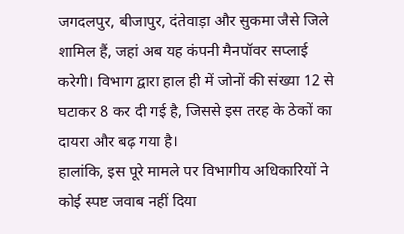जगदलपुर, बीजापुर, दंतेवाड़ा और सुकमा जैसे जिले शामिल हैं, जहां अब यह कंपनी मैनपॉवर सप्लाई करेगी। विभाग द्वारा हाल ही में जोनों की संख्या 12 से घटाकर 8 कर दी गई है, जिससे इस तरह के ठेकों का दायरा और बढ़ गया है।
हालांकि, इस पूरे मामले पर विभागीय अधिकारियों ने कोई स्पष्ट जवाब नहीं दिया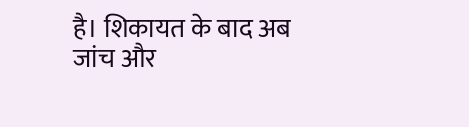है। शिकायत के बाद अब जांच और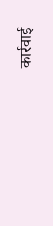कार्रवाई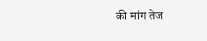की मांग तेज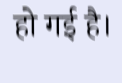हो गई है।